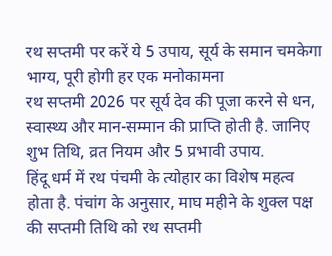रथ सप्तमी पर करें ये 5 उपाय, सूर्य के समान चमकेगा भाग्य, पूरी होगी हर एक मनोकामना
रथ सप्तमी 2026 पर सूर्य देव की पूजा करने से धन, स्वास्थ्य और मान-सम्मान की प्राप्ति होती है. जानिए शुभ तिथि, व्रत नियम और 5 प्रभावी उपाय.
हिंदू धर्म में रथ पंचमी के त्योहार का विशेष महत्व होता है. पंचांग के अनुसार, माघ महीने के शुक्ल पक्ष की सप्तमी तिथि को रथ सप्तमी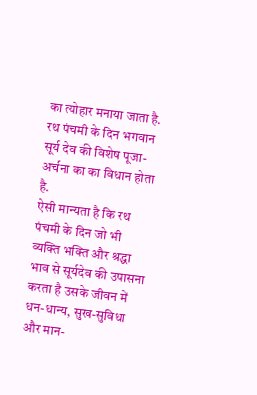का त्योहार मनाया जाता है. रथ पंचमी के दिन भगवान सूर्य देव की विशेष पूजा-अर्चना का का विधान होता है.
ऐसी मान्यता है कि रथ पंचमी के दिन जो भी व्यक्ति भक्ति और श्रद्धा भाव से सूर्यदेव की उपासना करता है उसके जीवन में धन-धान्य, सुख-सुविधा और मान-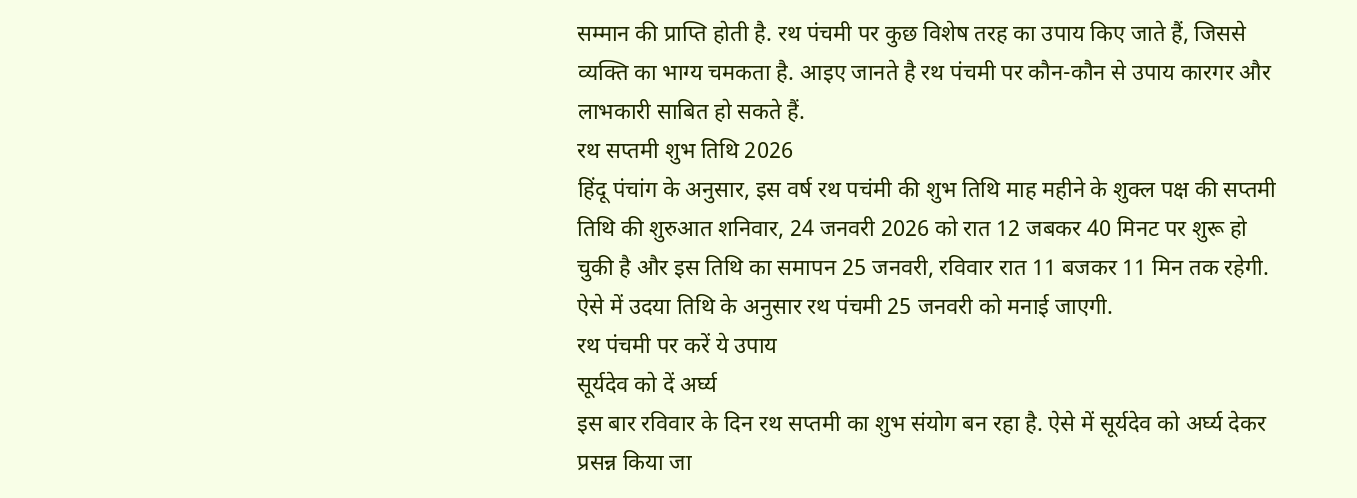सम्मान की प्राप्ति होती है. रथ पंचमी पर कुछ विशेष तरह का उपाय किए जाते हैं, जिससे व्यक्ति का भाग्य चमकता है. आइए जानते है रथ पंचमी पर कौन-कौन से उपाय कारगर और लाभकारी साबित हो सकते हैं.
रथ सप्तमी शुभ तिथि 2026
हिंदू पंचांग के अनुसार, इस वर्ष रथ पचंमी की शुभ तिथि माह महीने के शुक्ल पक्ष की सप्तमी तिथि की शुरुआत शनिवार, 24 जनवरी 2026 को रात 12 जबकर 40 मिनट पर शुरू हो चुकी है और इस तिथि का समापन 25 जनवरी, रविवार रात 11 बजकर 11 मिन तक रहेगी. ऐसे में उदया तिथि के अनुसार रथ पंचमी 25 जनवरी को मनाई जाएगी.
रथ पंचमी पर करें ये उपाय
सूर्यदेव को दें अर्घ्य
इस बार रविवार के दिन रथ सप्तमी का शुभ संयोग बन रहा है. ऐसे में सूर्यदेव को अर्घ्य देकर प्रसन्न किया जा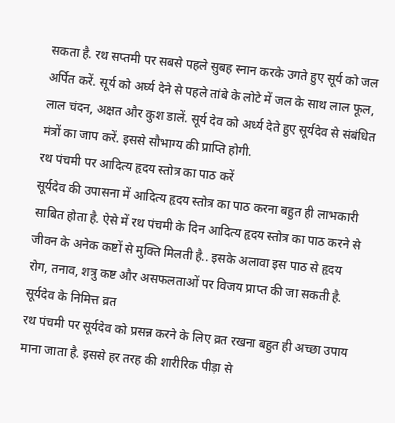सकता है. रथ सप्तमी पर सबसे पहले सुबह स्नान करके उगते हुए सूर्य को जल अर्पित करें. सूर्य को अर्घ्य देने से पहले तांबे के लोटे में जल के साथ लाल फूल, लाल चंदन, अक्षत और कुश डालें. सूर्य देव को अर्ध्य देते हुए सूर्यदेव से संबंधित मंत्रों का जाप करें. इससे सौभाग्य की प्राप्ति होगी.
रथ पंचमी पर आदित्य हृदय स्तोत्र का पाठ करें
सूर्यदेव की उपासना में आदित्य हृदय स्तोत्र का पाठ करना बहुत ही लाभकारी साबित होता है. ऐसे में रथ पंचमी के दिन आदित्य हृदय स्तोत्र का पाठ करने से जीवन के अनेक कष्टों से मुक्ति मिलती है.. इसके अलावा इस पाठ से हृदय रोग, तनाव, शत्रु कष्ट और असफलताओं पर विजय प्राप्त की जा सकती है.
सूर्यदेव के निमित्त व्रत
रथ पंचमी पर सूर्यदेव को प्रसन्न करने के लिए व्रत रखना बहुत ही अच्छा उपाय माना जाता है. इससे हर तरह की शारीरिक पीड़ा से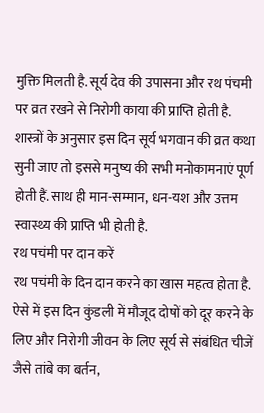मुक्ति मिलती है. सूर्य देव की उपासना और रथ पंचमी पर व्रत रखने से निरोगी काया की प्राप्ति होती है. शास्त्रों के अनुसार इस दिन सूर्य भगवान की व्रत कथा सुनी जाए तो इससे मनुष्य की सभी मनोकामनाएं पूर्ण होती हैं. साथ ही मान-सम्मान, धन-यश और उत्तम स्वास्थ्य की प्राप्ति भी होती है.
रथ पचंमी पर दान करें
रथ पचंमी के दिन दान करने का खास महत्व होता है. ऐसे में इस दिन कुंडली में मौजूद दोषों को दूर करने के लिए और निरोगी जीवन के लिए सूर्य से संबंधित चीजें जैसे तांबे का बर्तन,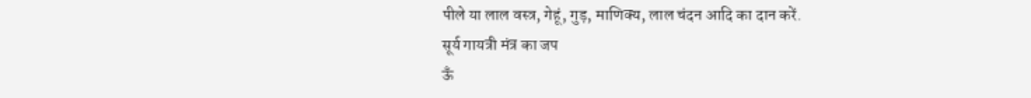पीले या लाल वस्त्र, गेहूं, गुड़, माणिक्य, लाल चंदन आदि का दान करें.
सूर्य गायत्री मंत्र का जप
ऊँ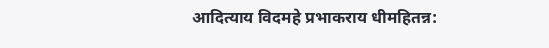आदित्याय विदमहे प्रभाकराय धीमहितन्न: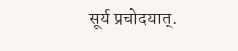सूर्य प्रचोदयात्.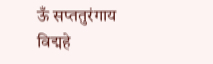ऊँ सप्ततुरंगाय विद्महे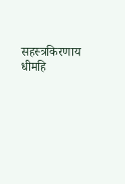सहस्त्रकिरणाय धीमहि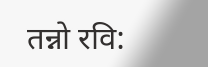तन्नो रवि: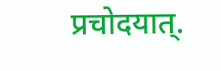प्रचोदयात्.